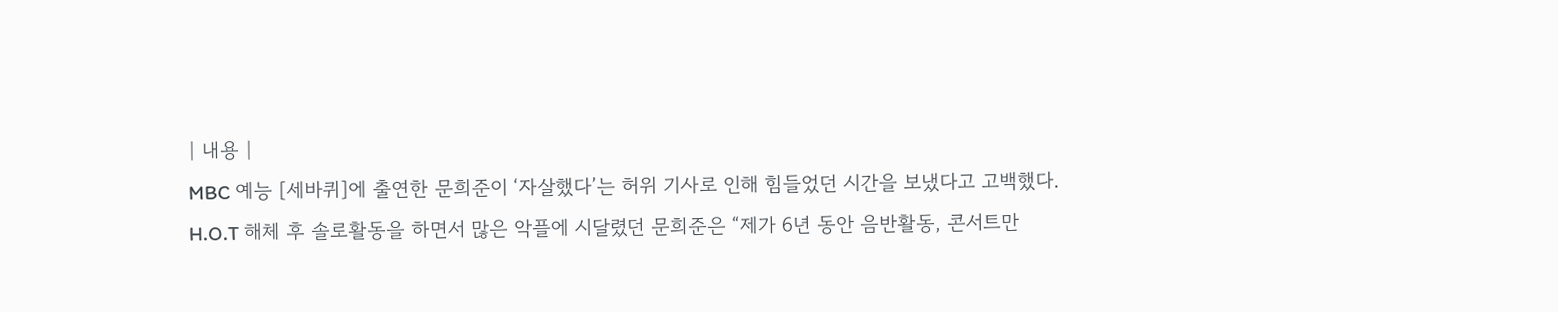| 내용 |
MBC 예능 [세바퀴]에 출연한 문희준이 ‘자살했다’는 허위 기사로 인해 힘들었던 시간을 보냈다고 고백했다.
H.O.T 해체 후 솔로활동을 하면서 많은 악플에 시달렸던 문희준은 “제가 6년 동안 음반활동, 콘서트만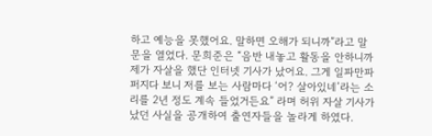하고 예능을 못했어요. 말하면 오해가 되니까”라고 말문을 열었다. 문희준은 “음반 내놓고 활동을 안하니까 제가 자살을 했단 인터넷 기사가 났어요. 그게 일파만파 퍼지다 보니 저를 보는 사람마다 ‘어? 살아있네’라는 소리를 2년 정도 계속 들었거든요” 라며 허위 자살 기사가 났던 사실을 공개하여 출연자들을 놀라게 하였다.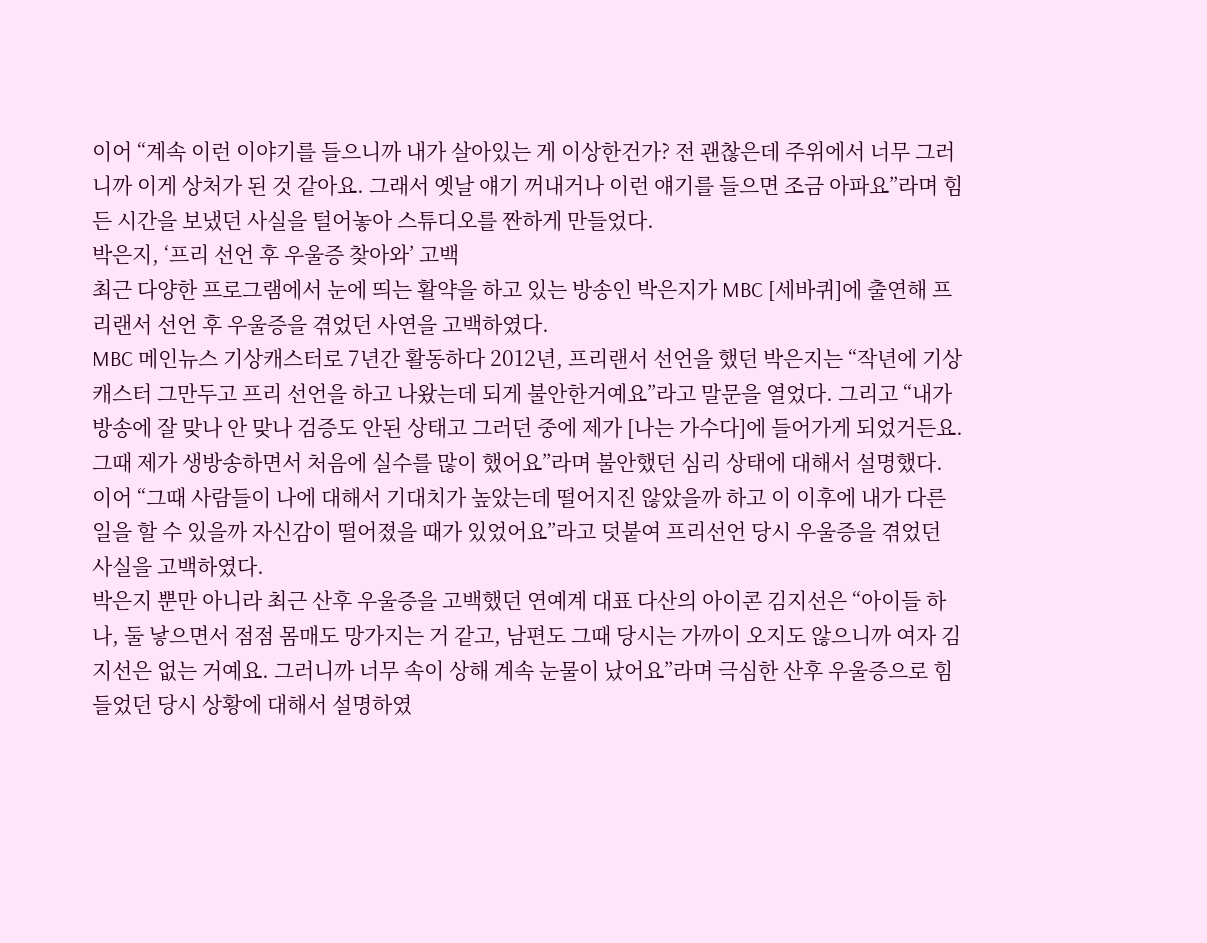이어 “계속 이런 이야기를 들으니까 내가 살아있는 게 이상한건가? 전 괜찮은데 주위에서 너무 그러니까 이게 상처가 된 것 같아요. 그래서 옛날 얘기 꺼내거나 이런 얘기를 들으면 조금 아파요”라며 힘든 시간을 보냈던 사실을 털어놓아 스튜디오를 짠하게 만들었다.
박은지, ‘프리 선언 후 우울증 찾아와’ 고백
최근 다양한 프로그램에서 눈에 띄는 활약을 하고 있는 방송인 박은지가 MBC [세바퀴]에 출연해 프리랜서 선언 후 우울증을 겪었던 사연을 고백하였다.
MBC 메인뉴스 기상캐스터로 7년간 활동하다 2012년, 프리랜서 선언을 했던 박은지는 “작년에 기상캐스터 그만두고 프리 선언을 하고 나왔는데 되게 불안한거예요”라고 말문을 열었다. 그리고 “내가 방송에 잘 맞나 안 맞나 검증도 안된 상태고 그러던 중에 제가 [나는 가수다]에 들어가게 되었거든요. 그때 제가 생방송하면서 처음에 실수를 많이 했어요”라며 불안했던 심리 상태에 대해서 설명했다.
이어 “그때 사람들이 나에 대해서 기대치가 높았는데 떨어지진 않았을까 하고 이 이후에 내가 다른 일을 할 수 있을까 자신감이 떨어졌을 때가 있었어요”라고 덧붙여 프리선언 당시 우울증을 겪었던 사실을 고백하였다.
박은지 뿐만 아니라 최근 산후 우울증을 고백했던 연예계 대표 다산의 아이콘 김지선은 “아이들 하나, 둘 낳으면서 점점 몸매도 망가지는 거 같고, 남편도 그때 당시는 가까이 오지도 않으니까 여자 김지선은 없는 거예요. 그러니까 너무 속이 상해 계속 눈물이 났어요”라며 극심한 산후 우울증으로 힘들었던 당시 상황에 대해서 설명하였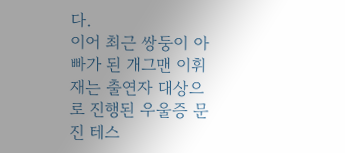다.
이어 최근 쌍둥이 아빠가 된 개그맨 이휘재는 출연자 대상으로 진행된 우울증 문진 테스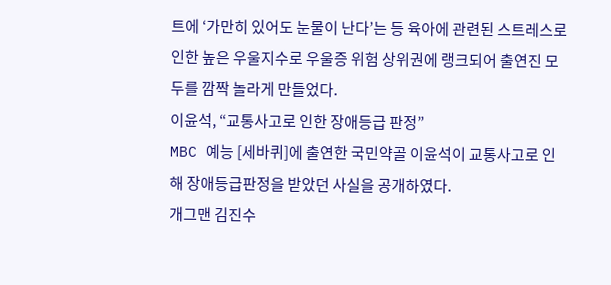트에 ‘가만히 있어도 눈물이 난다’는 등 육아에 관련된 스트레스로 인한 높은 우울지수로 우울증 위험 상위권에 랭크되어 출연진 모두를 깜짝 놀라게 만들었다.
이윤석, “교통사고로 인한 장애등급 판정”
MBC 예능 [세바퀴]에 출연한 국민약골 이윤석이 교통사고로 인해 장애등급판정을 받았던 사실을 공개하였다.
개그맨 김진수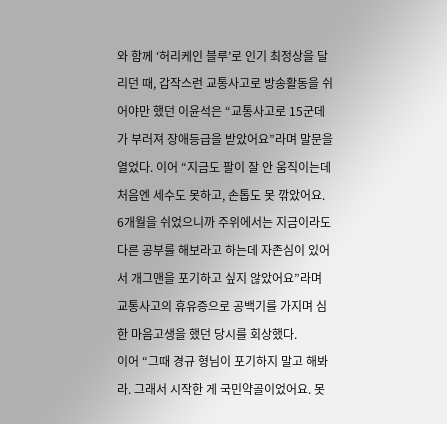와 함께 ‘허리케인 블루’로 인기 최정상을 달리던 때, 갑작스런 교통사고로 방송활동을 쉬어야만 했던 이윤석은 “교통사고로 15군데가 부러져 장애등급을 받았어요”라며 말문을 열었다. 이어 “지금도 팔이 잘 안 움직이는데 처음엔 세수도 못하고, 손톱도 못 깎았어요. 6개월을 쉬었으니까 주위에서는 지금이라도 다른 공부를 해보라고 하는데 자존심이 있어서 개그맨을 포기하고 싶지 않았어요”라며 교통사고의 휴유증으로 공백기를 가지며 심한 마음고생을 했던 당시를 회상했다.
이어 “그때 경규 형님이 포기하지 말고 해봐라. 그래서 시작한 게 국민약골이었어요. 못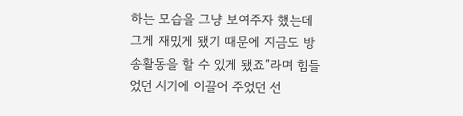하는 모습을 그냥 보여주자 했는데 그게 재밌게 됐기 때문에 지금도 방송활동을 할 수 있게 됐죠”라며 힘들었던 시기에 이끌어 주었던 선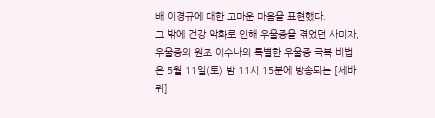배 이경규에 대한 고마운 마음을 표현했다.
그 밖에 건강 악화로 인해 우울증을 겪었던 사미자, 우울증의 원조 이수나의 특별한 우울증 극복 비법은 5월 11일(토) 밤 11시 15분에 방송되는 [세바퀴]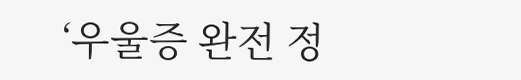‘우울증 완전 정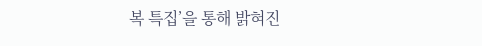복 특집’을 통해 밝혀진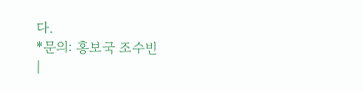다.
*문의: 홍보국 조수빈
|